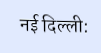नई दिल्ली: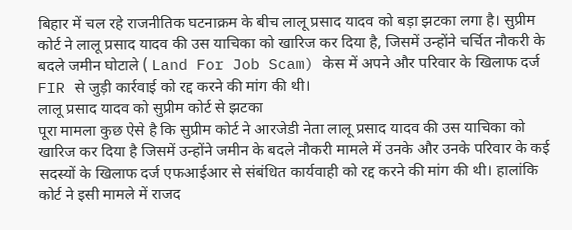बिहार में चल रहे राजनीतिक घटनाक्रम के बीच लालू प्रसाद यादव को बड़ा झटका लगा है। सुप्रीम कोर्ट ने लालू प्रसाद यादव की उस याचिका को खारिज कर दिया है, जिसमें उन्होंने चर्चित नौकरी के बदले जमीन घोटाले ( Land For Job Scam) केस में अपने और परिवार के खिलाफ दर्ज FIR से जुड़ी कार्रवाई को रद्द करने की मांग की थी।
लालू प्रसाद यादव को सुप्रीम कोर्ट से झटका
पूरा मामला कुछ ऐसे है कि सुप्रीम कोर्ट ने आरजेडी नेता लालू प्रसाद यादव की उस याचिका को खारिज कर दिया है जिसमें उन्होंने जमीन के बदले नौकरी मामले में उनके और उनके परिवार के कई सदस्यों के खिलाफ दर्ज एफआईआर से संबंधित कार्यवाही को रद्द करने की मांग की थी। हालांकि कोर्ट ने इसी मामले में राजद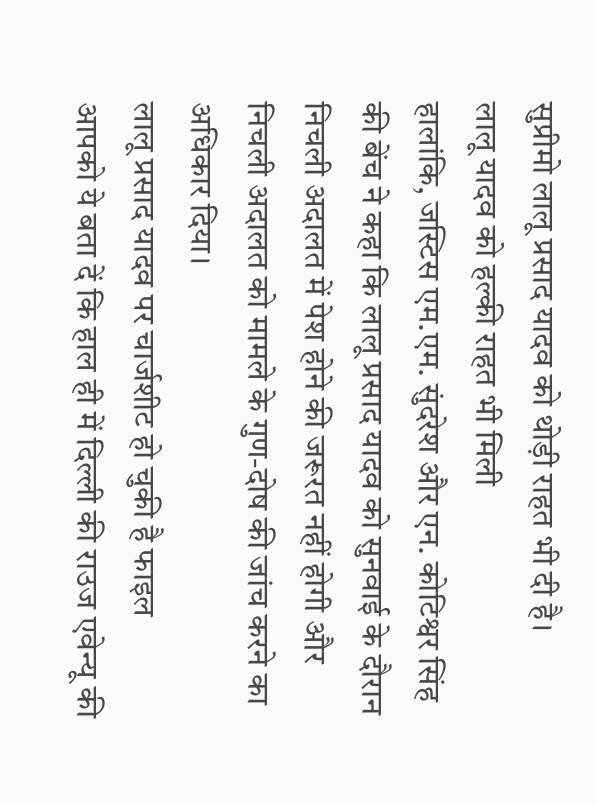सुप्रीमो लालू प्रसाद यादव को थोड़ी राहत भी दी है।
लालू यादव को हल्की राहत भी मिली
हालांकि, जस्टिस एम.एम. सुंदरेश और एन. कोटिश्वर सिंह की बेंच ने कहा कि लालू प्रसाद यादव को सुनवाई के दौरान निचली अदालत में पेश होने की जरूरत नहीं होगी और निचली अदालत को मामले के गुण-दोष की जांच करने का अधिकार दिया।
लालू प्रसाद यादव पर चार्जशीट हो चुकी है फाइल
आपको ये बता दें कि हाल ही में दिल्ली की राउज एवेन्यू की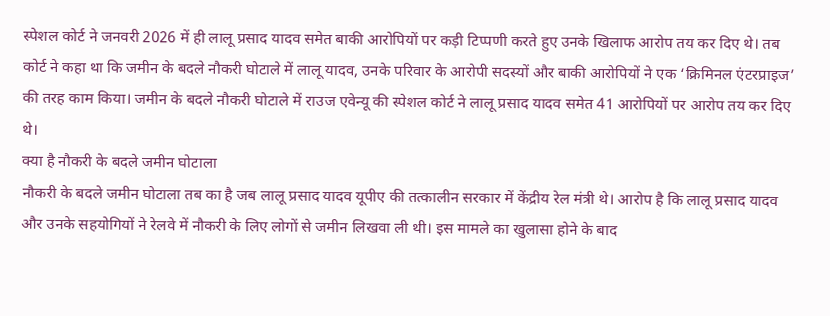स्पेशल कोर्ट ने जनवरी 2026 में ही लालू प्रसाद यादव समेत बाकी आरोपियों पर कड़ी टिप्पणी करते हुए उनके खिलाफ आरोप तय कर दिए थे। तब कोर्ट ने कहा था कि जमीन के बदले नौकरी घोटाले में लालू यादव, उनके परिवार के आरोपी सदस्यों और बाकी आरोपियों ने एक ‘क्रिमिनल एंटरप्राइज’ की तरह काम किया। जमीन के बदले नौकरी घोटाले में राउज एवेन्यू की स्पेशल कोर्ट ने लालू प्रसाद यादव समेत 41 आरोपियों पर आरोप तय कर दिए थे।
क्या है नौकरी के बदले जमीन घोटाला
नौकरी के बदले जमीन घोटाला तब का है जब लालू प्रसाद यादव यूपीए की तत्कालीन सरकार में केंद्रीय रेल मंत्री थे। आरोप है कि लालू प्रसाद यादव और उनके सहयोगियों ने रेलवे में नौकरी के लिए लोगों से जमीन लिखवा ली थी। इस मामले का खुलासा होने के बाद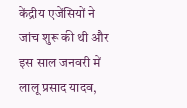केंद्रीय एजेंसियों ने जांच शुरू की थी और इस साल जनवरी में लालू प्रसाद यादव,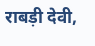राबड़ी देवी,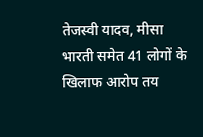तेजस्वी यादव, मीसा भारती समेत 41 लोगों के खिलाफ आरोप तय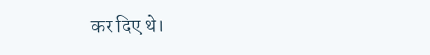कर दिए थे।